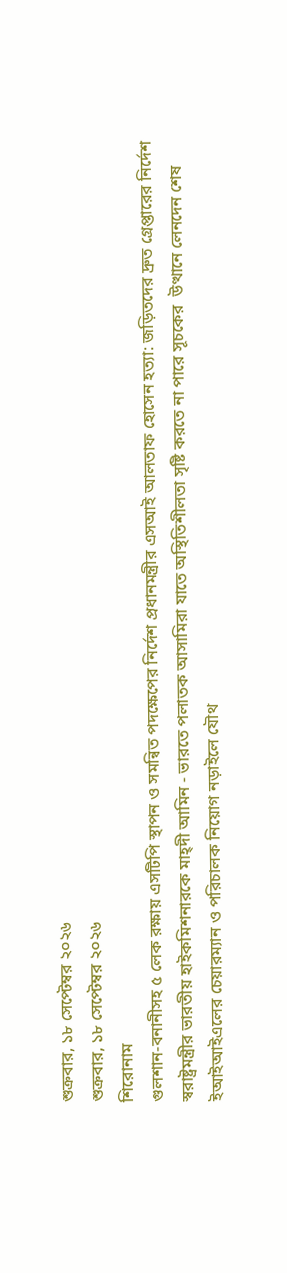শুক্রবার, ১৮ সেপ্টেম্বর ২০২৬
শুক্রবার, ১৮ সেপ্টেম্বর ২০২৬
শিরোনাম
গুলশান-বনানীসহ ৫ লেক রক্ষায় এসটিপি স্থাপন ও সমন্বিত পদক্ষেপের নির্দেশ প্রধানমন্ত্রীর এসআই আলতাফ হোসেন হত্যা: জড়িতদের দ্রুত গ্রেপ্তারের নির্দেশ স্বরাষ্ট্রমন্ত্রীর ভারতীয় হাইকমিশনারকে মাহ্দী আমিন - ভারতে পলাতক আসামিরা যাতে অস্থিতিশীলতা সৃষ্টি করতে না পারে সূচকের  উত্থানে লেনদেন শেষ ইআইআইএলের চেয়ারম্যান ও পরিচালক নিয়োগ নড়াইলে যৌথ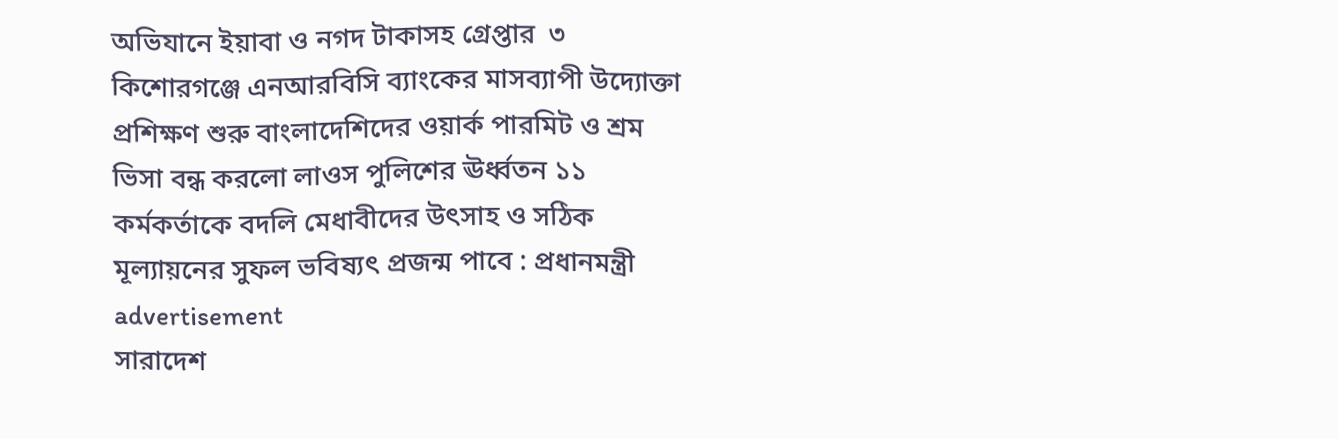অভিযানে ইয়াবা ও নগদ টাকাসহ গ্রেপ্তার  ৩ কিশোরগঞ্জে এনআরবিসি ব্যাংকের মাসব্যাপী উদ্যোক্তা প্রশিক্ষণ শুরু বাংলাদেশিদের ওয়ার্ক পারমিট ও শ্রম ভিসা বন্ধ করলো লাওস পুলিশের ঊর্ধ্বতন ১১ কর্মকর্তাকে বদলি মেধাবীদের উৎসাহ ও সঠিক মূল্যায়নের সুফল ভবিষ্যৎ প্রজন্ম পাবে : প্রধানমন্ত্রী
advertisement
সারাদেশ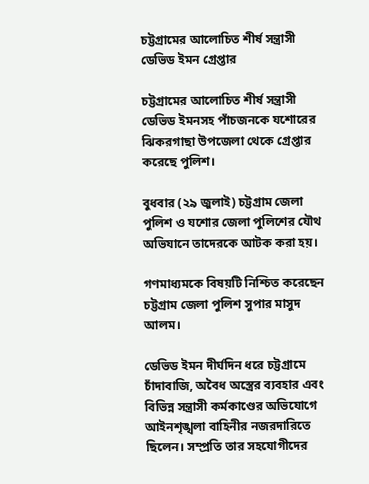চট্টগ্রামের আলোচিত শীর্ষ সন্ত্রাসী ডেভিড ইমন গ্রেপ্তার

চট্টগ্রামের আলোচিত শীর্ষ সন্ত্রাসী ডেভিড ইমনসহ পাঁচজনকে যশোরের ঝিকরগাছা উপজেলা থেকে গ্রেপ্তার করেছে পুলিশ।

বুধবার (২৯ জুলাই) চট্টগ্রাম জেলা পুলিশ ও যশোর জেলা পুলিশের যৌথ অভিযানে তাদেরকে আটক করা হয়।

গণমাধ্যমকে বিষয়টি নিশ্চিত করেছেন চট্টগ্রাম জেলা পুলিশ সুপার মাসুদ আলম।

ডেভিড ইমন দীর্ঘদিন ধরে চট্টগ্রামে চাঁদাবাজি, অবৈধ অস্ত্রের ব্যবহার এবং বিভিন্ন সন্ত্রাসী কর্মকাণ্ডের অভিযোগে আইনশৃঙ্খলা বাহিনীর নজরদারিতে ছিলেন। সম্প্রতি তার সহযোগীদের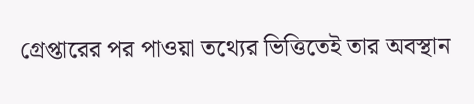গ্রেপ্তারের পর পাওয়া তথ্যের ভিত্তিতেই তার অবস্থান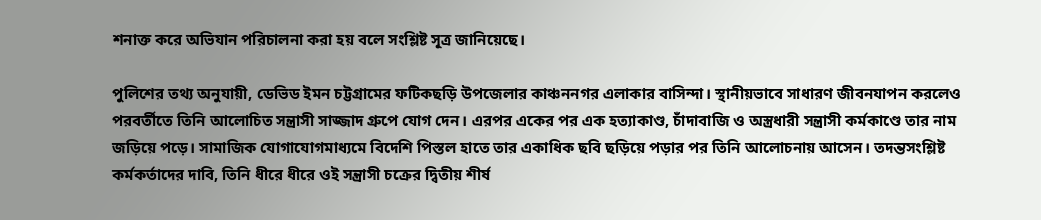শনাক্ত করে অভিযান পরিচালনা করা হয় বলে সংশ্লিষ্ট সূত্র জানিয়েছে।

পুলিশের তথ্য অনুযায়ী, ডেভিড ইমন চট্টগ্রামের ফটিকছড়ি উপজেলার কাঞ্চননগর এলাকার বাসিন্দা। স্থানীয়ভাবে সাধারণ জীবনযাপন করলেও পরবর্তীতে তিনি আলোচিত সন্ত্রাসী সাজ্জাদ গ্রুপে যোগ দেন। এরপর একের পর এক হত্যাকাণ্ড, চাঁদাবাজি ও অস্ত্রধারী সন্ত্রাসী কর্মকাণ্ডে তার নাম জড়িয়ে পড়ে। সামাজিক যোগাযোগমাধ্যমে বিদেশি পিস্তল হাতে তার একাধিক ছবি ছড়িয়ে পড়ার পর তিনি আলোচনায় আসেন। তদন্তসংশ্লিষ্ট কর্মকর্তাদের দাবি, তিনি ধীরে ধীরে ওই সন্ত্রাসী চক্রের দ্বিতীয় শীর্ষ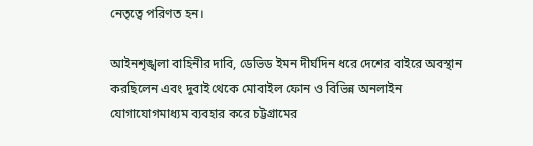নেতৃত্বে পরিণত হন।

আইনশৃঙ্খলা বাহিনীর দাবি, ডেভিড ইমন দীর্ঘদিন ধরে দেশের বাইরে অবস্থান করছিলেন এবং দুবাই থেকে মোবাইল ফোন ও বিভিন্ন অনলাইন যোগাযোগমাধ্যম ব্যবহার করে চট্টগ্রামের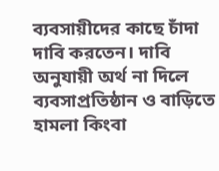ব্যবসায়ীদের কাছে চাঁদা দাবি করতেন। দাবি অনুযায়ী অর্থ না দিলে ব্যবসাপ্রতিষ্ঠান ও বাড়িতে হামলা কিংবা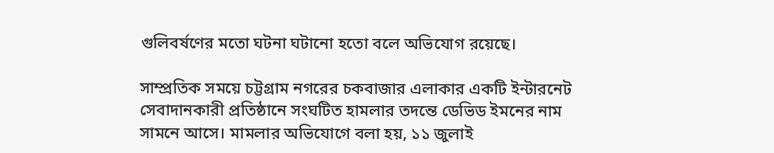গুলিবর্ষণের মতো ঘটনা ঘটানো হতো বলে অভিযোগ রয়েছে।

সাম্প্রতিক সময়ে চট্টগ্রাম নগরের চকবাজার এলাকার একটি ইন্টারনেট সেবাদানকারী প্রতিষ্ঠানে সংঘটিত হামলার তদন্তে ডেভিড ইমনের নাম সামনে আসে। মামলার অভিযোগে বলা হয়, ১১ জুলাই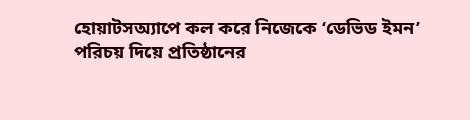হোয়াটসঅ্যাপে কল করে নিজেকে ‘ডেভিড ইমন’ পরিচয় দিয়ে প্রতিষ্ঠানের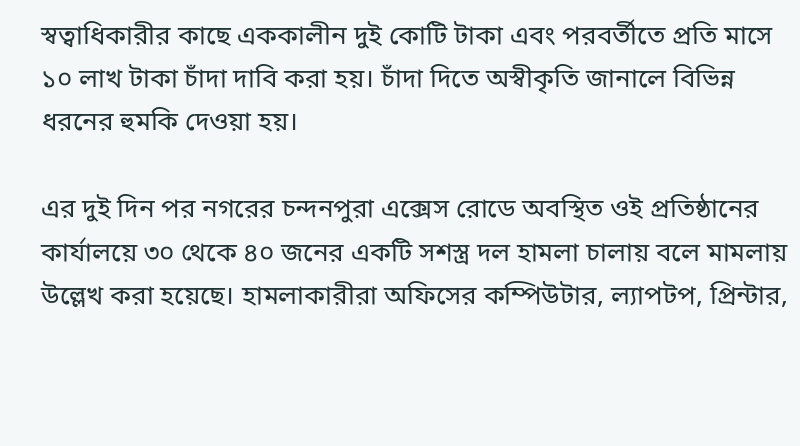স্বত্বাধিকারীর কাছে এককালীন দুই কোটি টাকা এবং পরবর্তীতে প্রতি মাসে ১০ লাখ টাকা চাঁদা দাবি করা হয়। চাঁদা দিতে অস্বীকৃতি জানালে বিভিন্ন ধরনের হুমকি দেওয়া হয়।

এর দুই দিন পর নগরের চন্দনপুরা এক্সেস রোডে অবস্থিত ওই প্রতিষ্ঠানের কার্যালয়ে ৩০ থেকে ৪০ জনের একটি সশস্ত্র দল হামলা চালায় বলে মামলায় উল্লেখ করা হয়েছে। হামলাকারীরা অফিসের কম্পিউটার, ল্যাপটপ, প্রিন্টার,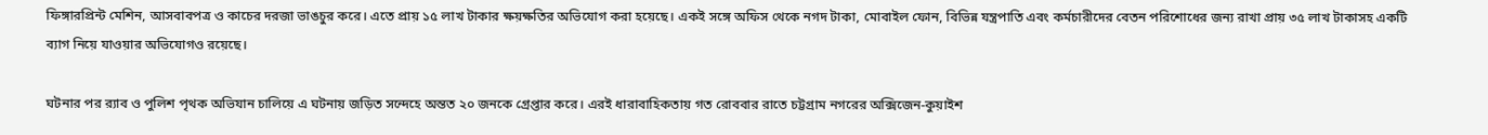ফিঙ্গারপ্রিন্ট মেশিন, আসবাবপত্র ও কাচের দরজা ভাঙচুর করে। এতে প্রায় ১৫ লাখ টাকার ক্ষয়ক্ষতির অভিযোগ করা হয়েছে। একই সঙ্গে অফিস থেকে নগদ টাকা, মোবাইল ফোন, বিভিন্ন যন্ত্রপাতি এবং কর্মচারীদের বেতন পরিশোধের জন্য রাখা প্রায় ৩৫ লাখ টাকাসহ একটি ব্যাগ নিয়ে যাওয়ার অভিযোগও রয়েছে।

ঘটনার পর র‍্যাব ও পুলিশ পৃথক অভিযান চালিয়ে এ ঘটনায় জড়িত সন্দেহে অন্তত ২০ জনকে গ্রেপ্তার করে। এরই ধারাবাহিকতায় গত রোববার রাতে চট্টগ্রাম নগরের অক্সিজেন-কুয়াইশ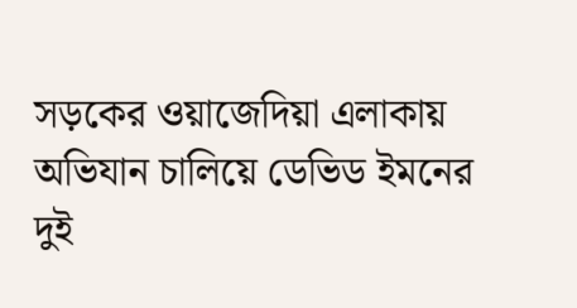সড়কের ওয়াজেদিয়া এলাকায় অভিযান চালিয়ে ডেভিড ইমনের দুই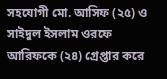সহযোগী মো. আসিফ (২৫) ও সাইদুল ইসলাম ওরফে আরিফকে (২৪) গ্রেপ্তার করে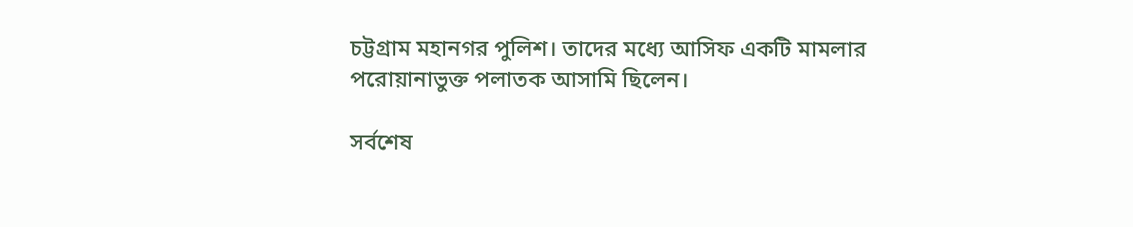চট্টগ্রাম মহানগর পুলিশ। তাদের মধ্যে আসিফ একটি মামলার পরোয়ানাভুক্ত পলাতক আসামি ছিলেন।

সর্বশেষ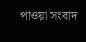পাওয়া সংবাদ